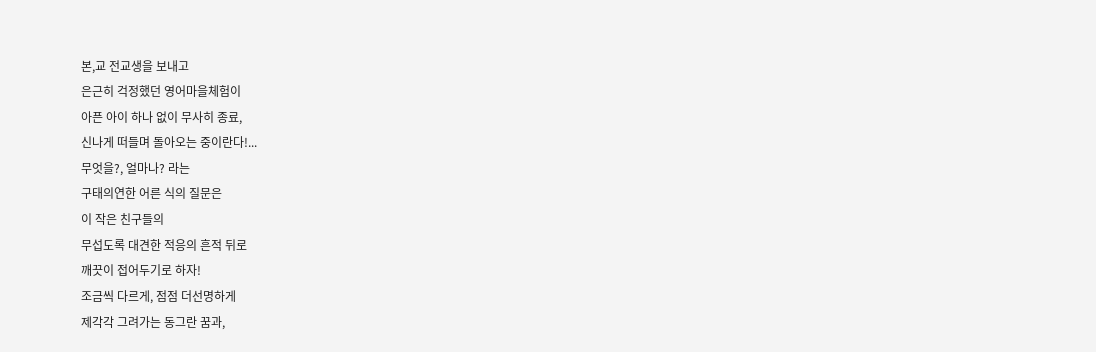본,교 전교생을 보내고
은근히 걱정했던 영어마을체험이
아픈 아이 하나 없이 무사히 종료,
신나게 떠들며 돌아오는 중이란다!...
무엇을?, 얼마나? 라는
구태의연한 어른 식의 질문은
이 작은 친구들의
무섭도록 대견한 적응의 흔적 뒤로
깨끗이 접어두기로 하자!
조금씩 다르게, 점점 더선명하게
제각각 그려가는 동그란 꿈과,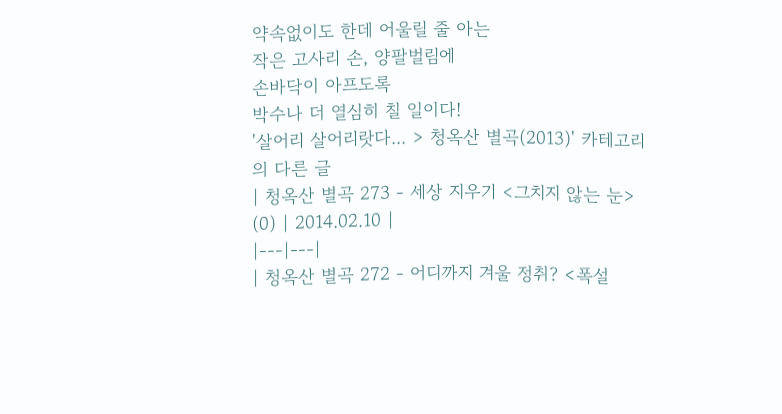약속없이도 한데 어울릴 줄 아는
작은 고사리 손, 양팔벌림에
손바닥이 아프도록
박수나 더 열심히 칠 일이다!
'살어리 살어리랏다... > 청옥산 별곡(2013)' 카테고리의 다른 글
| 청옥산 별곡 273 - 세상 지우기 <그치지 않는 눈> (0) | 2014.02.10 |
|---|---|
| 청옥산 별곡 272 - 어디까지 겨울 정취? <폭설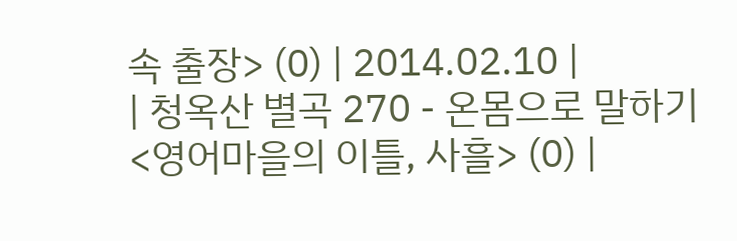속 출장> (0) | 2014.02.10 |
| 청옥산 별곡 270 - 온몸으로 말하기 <영어마을의 이틀, 사흘> (0) |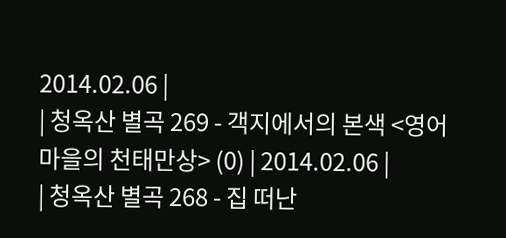2014.02.06 |
| 청옥산 별곡 269 - 객지에서의 본색 <영어마을의 천태만상> (0) | 2014.02.06 |
| 청옥산 별곡 268 - 집 떠난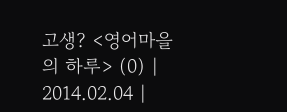고생? <영어마을의 하루> (0) | 2014.02.04 |